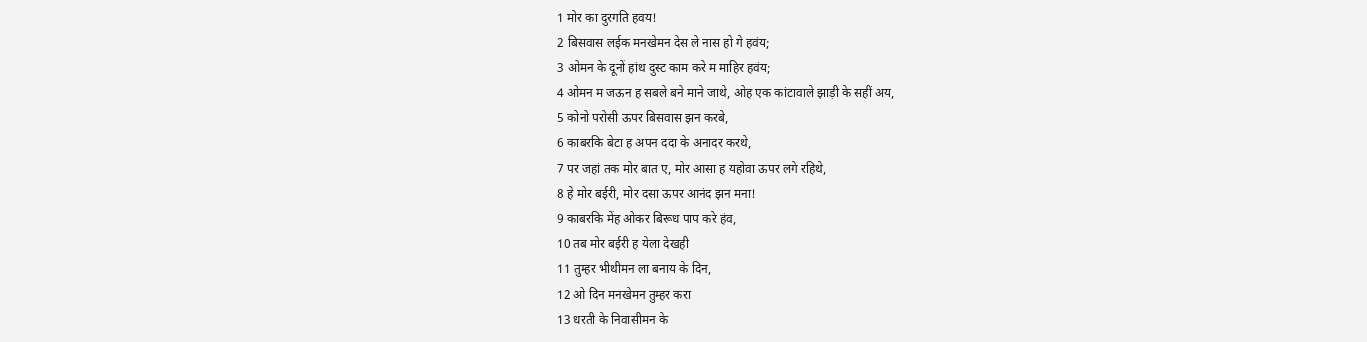1 मोर का दुरगति हवय!
2 बिसवास लईक मनखेमन देस ले नास हो गे हवंय;
3 ओमन के दूनों हांथ दुस्ट काम करे म माहिर हवंय;
4 ओमन म जऊन ह सबले बने माने जाथे, ओह एक कांटावाले झाड़ी के सहीं अय,
5 कोनो परोसी ऊपर बिसवास झन करबे,
6 काबरकि बेटा ह अपन ददा के अनादर करथे,
7 पर जहां तक मोर बात ए, मोर आसा ह यहोवा ऊपर लगे रहिथे,
8 हे मोर बईरी, मोर दसा ऊपर आनंद झन मना!
9 काबरकि मेंह ओकर बिरूध पाप करे हंव,
10 तब मोर बईरी ह येला देखही
11 तुम्हर भीथीमन ला बनाय के दिन,
12 ओ दिन मनखेमन तुम्हर करा
13 धरती के निवासीमन के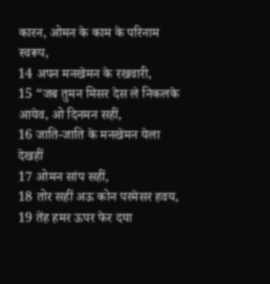कारन, ओमन के काम के परिनाम स्वरूप,
14 अपन मनखेमन के रखवारी,
15 “जब तुमन मिसर देस ले निकलके आयेव, ओ दिनमन सहीं,
16 जाति-जाति के मनखेमन येला देखहीं
17 ओमन सांप सहीं,
18 तोर सहीं अऊ कोन परमेसर हवय,
19 तेंह हमर ऊपर फेर दया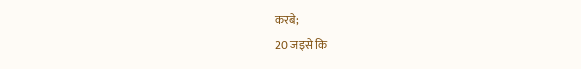करबे;
20 जइसे कि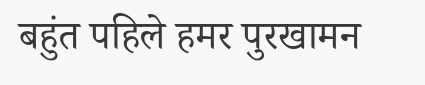बहुंत पहिले हमर पुरखामन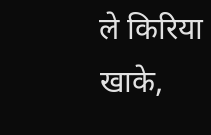ले किरिया खाके,